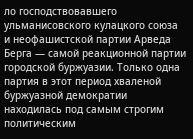ло господствовавшего ульманисовского кулацкого союза и неофашистской партии Арведа Берга — самой реакционной партии городской буржуазии. Только одна партия в этот период хваленой буржуазной демократии находилась под самым строгим политическим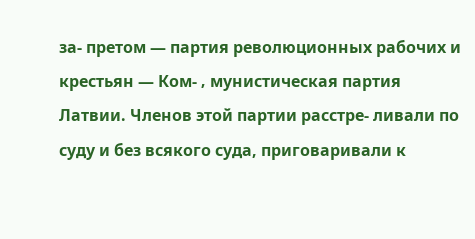за- претом — партия революционных рабочих и крестьян — Ком- ‚ мунистическая партия Латвии. Членов этой партии расстре- ливали по суду и без всякого суда, приговаривали к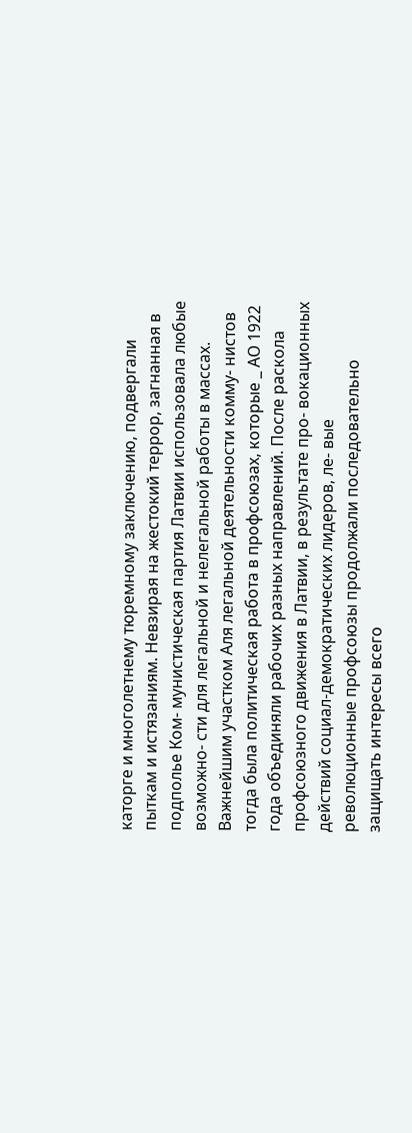каторге и многолетнему тюремному заключению, подвергали пыткам и истязаниям. Невзирая на жестокий террор, загнанная в подполье Ком- мунистическая партия Латвии использовала любые возможно- сти для легальной и нелегальной работы в массах. Важнейшим участком Аля легальной деятельности комму- нистов тогда была политическая работа в профсоюзах, которые _ АО 1922 года объединяли рабочих разных направлений. После раскола профсоюзного движения в Латвии, в результате про- вокационных действий социал-демократических лидеров, ле- вые революционные профсоюзы продолжали последовательно защищать интересы всего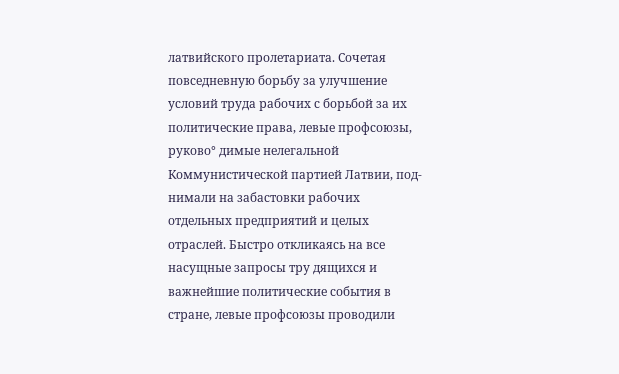латвийского пролетариата. Сочетая повседневную борьбу за улучшение условий труда рабочих с борьбой за их политические права, левые профсоюзы, руково° димые нелегальной Коммунистической партией Латвии, под- нимали на забастовки рабочих отдельных предприятий и целых отраслей. Быстро откликаясь на все насущные запросы тру дящихся и важнейшие политические события в стране, левые профсоюзы проводили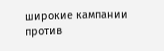широкие кампании против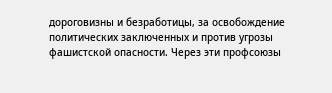дороговизны и безработицы, за освобождение политических заключенных и против угрозы фашистской опасности. Через эти профсоюзы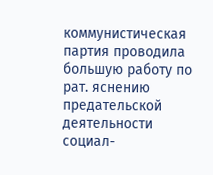коммунистическая партия проводила большую работу по рат. яснению предательской деятельности социал-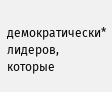демократически* лидеров, которые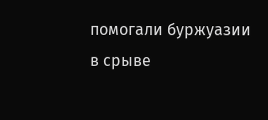помогали буржуазии в срыве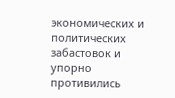экономических и политических забастовок и упорно противились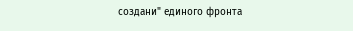создани" единого фронта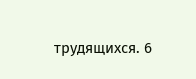трудящихся. 6